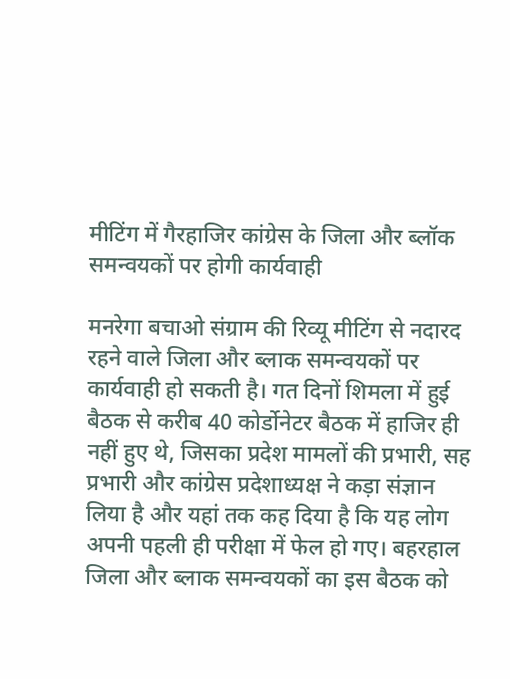मीटिंग में गैरहाजिर कांग्रेस के जिला और ब्लॉक समन्वयकों पर होगी कार्यवाही

मनरेगा बचाओ संग्राम की रिव्यू मीटिंग से नदारद रहने वाले जिला और ब्लाक समन्वयकों पर कार्यवाही हो सकती है। गत दिनों शिमला में हुई बैठक से करीब 40 कोर्डोनेटर बैठक में हाजिर ही नहीं हुए थे, जिसका प्रदेश मामलों की प्रभारी, सह प्रभारी और कांग्रेस प्रदेशाध्यक्ष ने कड़ा संज्ञान लिया है और यहां तक कह दिया है कि यह लोग अपनी पहली ही परीक्षा में फेल हो गए। बहरहाल जिला और ब्लाक समन्वयकों का इस बैठक को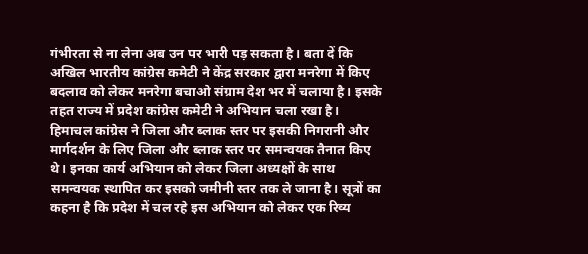गंभीरता से ना लेना अब उन पर भारी पड़ सकता है। बता दें कि अखिल भारतीय कांग्रेस कमेटी ने केंद्र सरकार द्वारा मनरेगा में किए बदलाव को लेकर मनरेगा बचाओ संग्राम देश भर में चलाया है। इसके तहत राज्य में प्रदेश कांग्रेस कमेटी ने अभियान चला रखा है।
हिमाचल कांग्रेस ने जिला और ब्लाक स्तर पर इसकी निगरानी और मार्गदर्शन के लिए जिला और ब्लाक स्तर पर समन्वयक तैनात किए थे। इनका कार्य अभियान को लेकर जिला अध्यक्षों के साथ समन्वयक स्थापित कर इसको जमीनी स्तर तक ले जाना है। सूत्रों का कहना है कि प्रदेश में चल रहे इस अभियान को लेकर एक रिव्य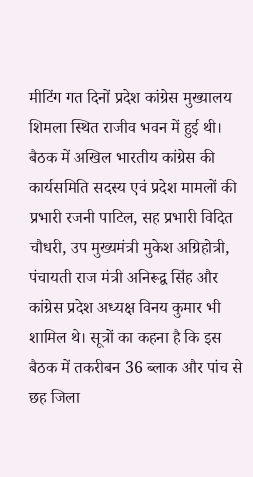मीटिंग गत दिनों प्रदेश कांग्रेस मुख्यालय शिमला स्थित राजीव भवन में हुई थी। बैठक में अखिल भारतीय कांग्रेस की कार्यसमिति सदस्य एवं प्रदेश मामलों की प्रभारी रजनी पाटिल, सह प्रभारी विदित चौधरी, उप मुख्यमंत्री मुकेश अग्रिहोत्री, पंचायती राज मंत्री अनिरूद्व सिंह और कांग्रेस प्रदेश अध्यक्ष विनय कुमार भी शामिल थे। सूत्रों का कहना है कि इस बैठक में तकरीबन 36 ब्लाक और पांच से छह जिला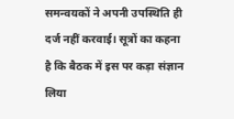समन्वयकों ने अपनी उपस्थिति ही दर्ज नहीं करवाई। सूत्रों का कहना है कि बैठक में इस पर कड़ा संज्ञान लिया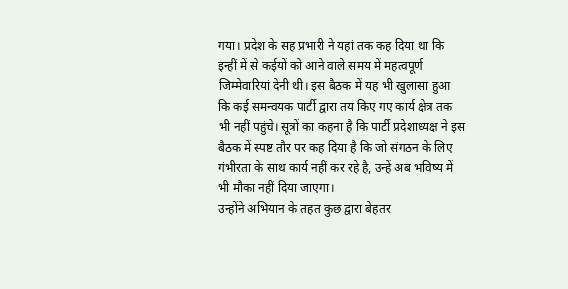गया। प्रदेश के सह प्रभारी ने यहां तक कह दिया था कि इन्हीं में से कईयों को आने वाले समय में महत्वपूर्ण जिम्मेवारियां देनी थी। इस बैठक में यह भी खुलासा हुआ कि कई समन्वयक पार्टी द्वारा तय किए गए कार्य क्षेत्र तक भी नहीं पहुंचे। सूत्रों का कहना है कि पार्टी प्रदेशाध्यक्ष ने इस बैठक में स्पष्ट तौर पर कह दिया है कि जो संगठन के लिए गंभीरता के साथ कार्य नहीं कर रहे है, उन्हें अब भविष्य में भी मौका नहीं दिया जाएगा।
उन्होंने अभियान के तहत कुछ द्वारा बेहतर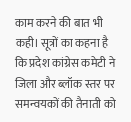काम करने की बात भी कही। सूत्रों का कहना है कि प्रदेश कांग्रेस कमेटी ने जिला और ब्लॉक स्तर पर समन्वयकों की तैनाती को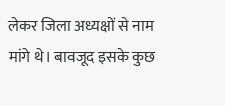लेकर जिला अध्यक्षों से नाम मांगे थे। बावजूद इसके कुछ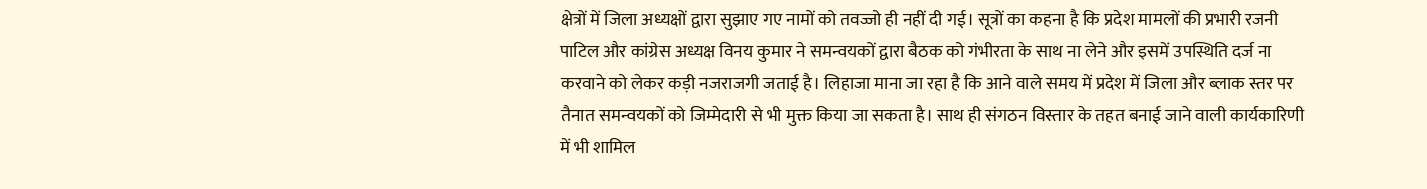क्षेत्रों में जिला अध्यक्षों द्वारा सुझाए गए नामों को तवज्जो ही नहीं दी गई। सूत्रों का कहना है कि प्रदेश मामलों की प्रभारी रजनी पाटिल और कांग्रेस अध्यक्ष विनय कुमार ने समन्वयकों द्वारा बैठक को गंभीरता के साथ ना लेने और इसमें उपस्थिति दर्ज ना करवाने को लेकर कड़ी नजराजगी जताई है। लिहाजा माना जा रहा है कि आने वाले समय में प्रदेश में जिला और ब्लाक स्तर पर तैनात समन्वयकों को जिम्मेदारी से भी मुक्त किया जा सकता है। साथ ही संगठन विस्तार के तहत बनाई जाने वाली कार्यकारिणी में भी शामिल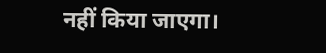नहीं किया जाएगा।